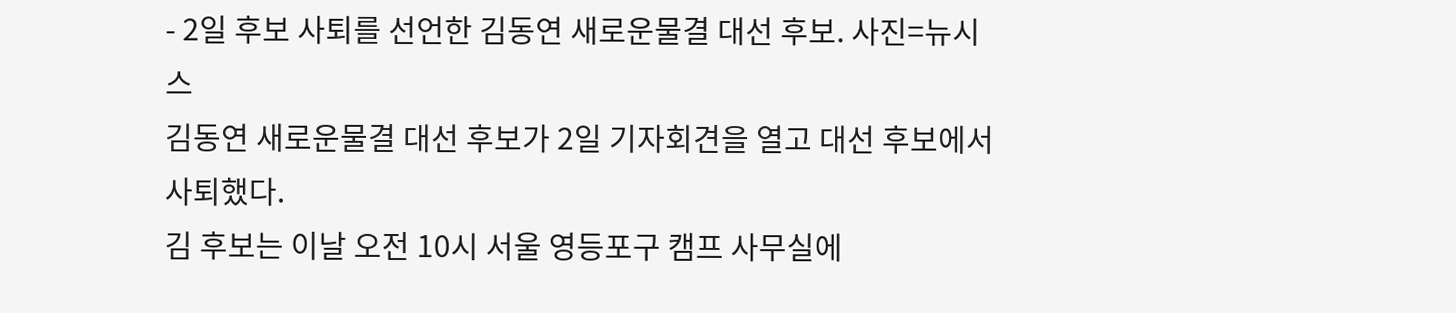- 2일 후보 사퇴를 선언한 김동연 새로운물결 대선 후보. 사진=뉴시스
김동연 새로운물결 대선 후보가 2일 기자회견을 열고 대선 후보에서 사퇴했다.
김 후보는 이날 오전 10시 서울 영등포구 캠프 사무실에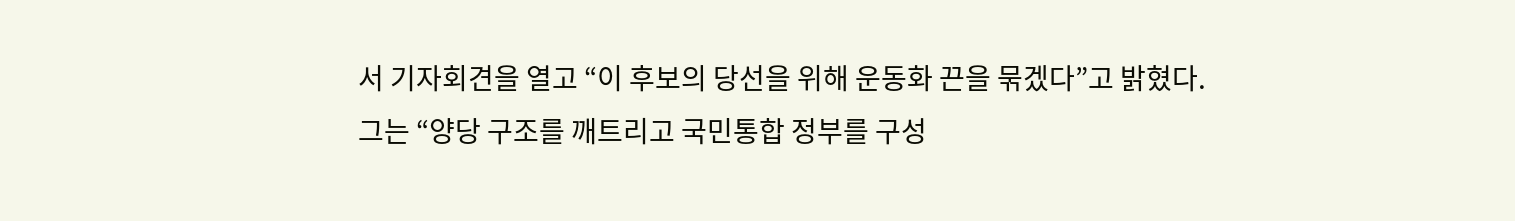서 기자회견을 열고 “이 후보의 당선을 위해 운동화 끈을 묶겠다”고 밝혔다.
그는 “양당 구조를 깨트리고 국민통합 정부를 구성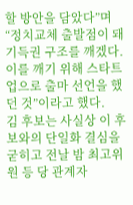할 방안을 담았다”며 “정치교체 출발점이 돼 기득권 구조를 깨겠다. 이를 깨기 위해 스타트업으로 출마 선언을 했던 것”이라고 했다.
김 후보는 사실상 이 후보와의 단일화 결심을 굳히고 전날 밤 최고위원 등 당 관계자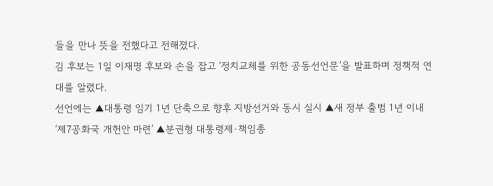들을 만나 뜻을 전했다고 전해졌다.
김 후보는 1일 이재명 후보와 손을 잡고 ‘정치교체를 위한 공동선언문’을 발표하며 정책적 연대를 알렸다.
선언에는 ▲대통령 임기 1년 단축으로 향후 지방선거와 동시 실시 ▲새 정부 출범 1년 이내 ‘제7공화국 개헌안 마련’ ▲분권형 대통령제·책임총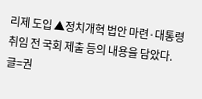리제 도입 ▲정치개혁 법안 마련·대통령 취임 전 국회 제출 등의 내용을 담았다.
글=권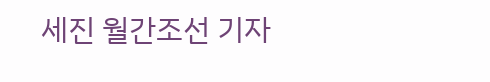세진 월간조선 기자